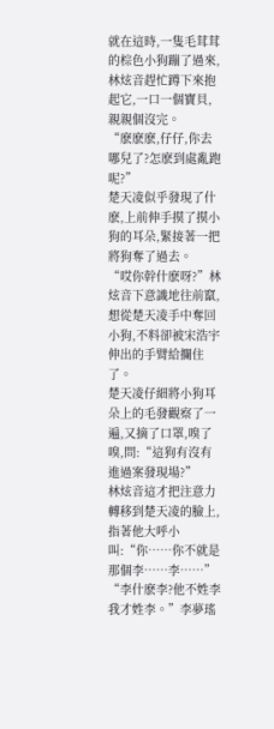就在這時,一隻毛茸茸的棕色小狗蹦了過來,林炫音趕忙蹲下來抱起它,一口一個寶貝,親親個沒完。
“麽麽麽,仔仔,你去哪兒了?怎麽到處亂跑呢?”
楚天凌似乎發現了什麽,上前伸手摸了摸小狗的耳朵,緊接著一把將狗奪了過去。
“哎你幹什麽呀?”林炫音下意識地往前竄,想從楚天凌手中奪回小狗,不料卻被宋浩宇伸出的手臂給攔住了。
楚天凌仔細將小狗耳朵上的毛發觀察了一遍,又摘了口罩,嗅了嗅,問:“這狗有沒有進過案發現場?”
林炫音這才把注意力轉移到楚天凌的臉上,指著他大呼小叫:“你……你不就是那個李……李……”
“李什麽李?他不姓李我才姓李。”李夢瑤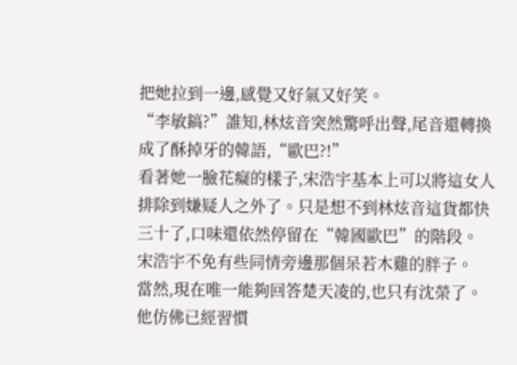把她拉到一邊,感覺又好氣又好笑。
“李敏鎬?”誰知,林炫音突然驚呼出聲,尾音還轉換成了酥掉牙的韓語,“歐巴?!”
看著她一臉花癡的樣子,宋浩宇基本上可以將這女人排除到嫌疑人之外了。只是想不到林炫音這貨都快三十了,口味還依然停留在“韓國歐巴”的階段。
宋浩宇不免有些同情旁邊那個呆若木雞的胖子。
當然,現在唯一能夠回答楚天凌的,也只有沈榮了。
他仿佛已經習慣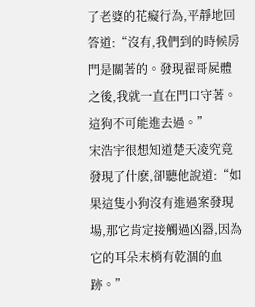了老婆的花癡行為,平靜地回答道:“沒有,我們到的時候房門是關著的。發現翟哥屍體之後,我就一直在門口守著。這狗不可能進去過。”
宋浩宇很想知道楚天凌究竟發現了什麽,卻聽他說道:“如果這隻小狗沒有進過案發現場,那它肯定接觸過凶器,因為它的耳朵末梢有乾涸的血跡。”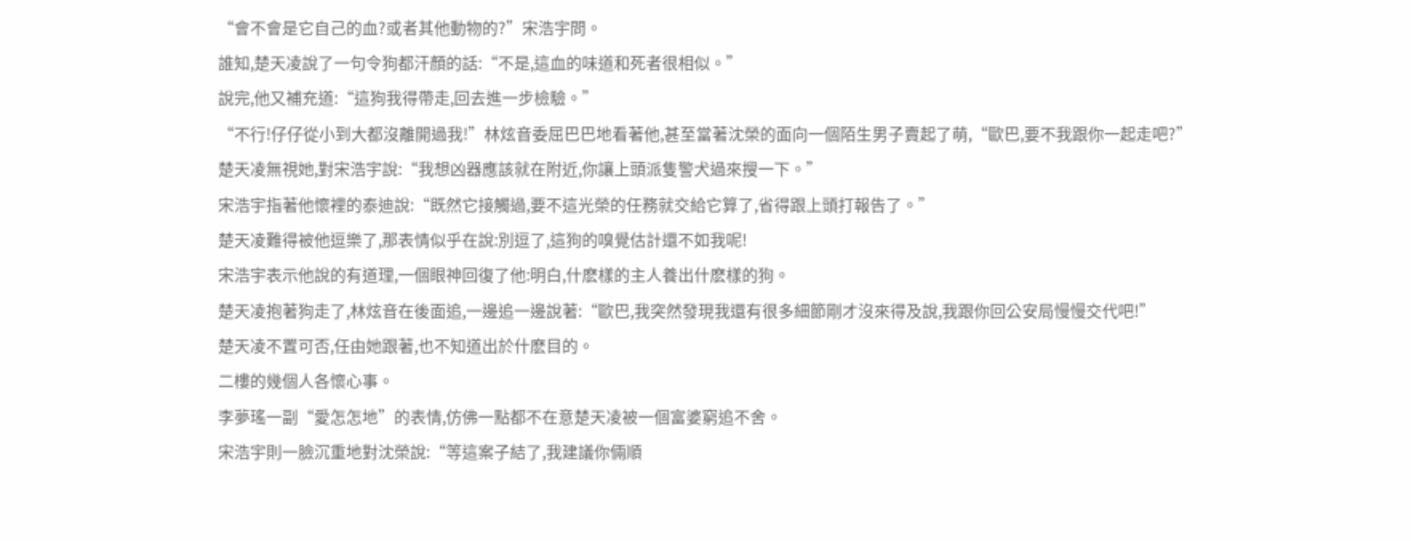“會不會是它自己的血?或者其他動物的?”宋浩宇問。
誰知,楚天凌說了一句令狗都汗顏的話:“不是,這血的味道和死者很相似。”
說完,他又補充道:“這狗我得帶走,回去進一步檢驗。”
“不行!仔仔從小到大都沒離開過我!”林炫音委屈巴巴地看著他,甚至當著沈榮的面向一個陌生男子賣起了萌,“歐巴,要不我跟你一起走吧?”
楚天凌無視她,對宋浩宇說:“我想凶器應該就在附近,你讓上頭派隻警犬過來搜一下。”
宋浩宇指著他懷裡的泰迪說:“既然它接觸過,要不這光榮的任務就交給它算了,省得跟上頭打報告了。”
楚天凌難得被他逗樂了,那表情似乎在說:別逗了,這狗的嗅覺估計還不如我呢!
宋浩宇表示他說的有道理,一個眼神回復了他:明白,什麽樣的主人養出什麽樣的狗。
楚天凌抱著狗走了,林炫音在後面追,一邊追一邊說著:“歐巴,我突然發現我還有很多細節剛才沒來得及說,我跟你回公安局慢慢交代吧!”
楚天凌不置可否,任由她跟著,也不知道出於什麽目的。
二樓的幾個人各懷心事。
李夢瑤一副“愛怎怎地”的表情,仿佛一點都不在意楚天凌被一個富婆窮追不舍。
宋浩宇則一臉沉重地對沈榮說:“等這案子結了,我建議你倆順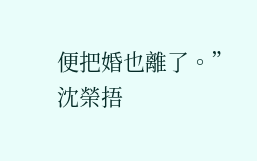便把婚也離了。”
沈榮捂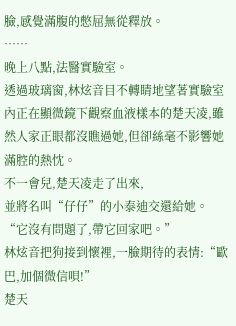臉,感覺滿腹的憋屈無從釋放。
……
晚上八點,法醫實驗室。
透過玻璃窗,林炫音目不轉睛地望著實驗室內正在顯微鏡下觀察血液樣本的楚天凌,雖然人家正眼都沒瞧過她,但卻絲毫不影響她滿腔的熱忱。
不一會兒,楚天凌走了出來,
並將名叫“仔仔”的小泰迪交還給她。 “它沒有問題了,帶它回家吧。”
林炫音把狗接到懷裡,一臉期待的表情:“歐巴,加個微信唄!”
楚天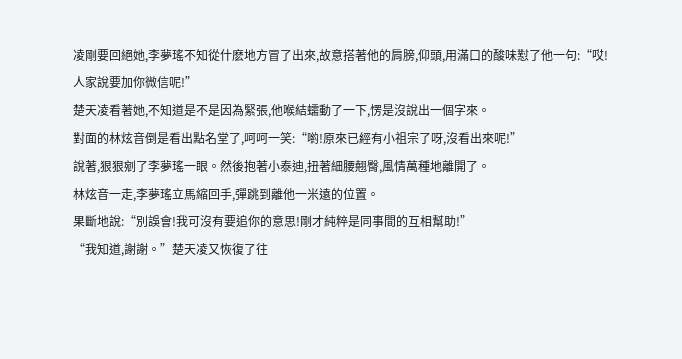凌剛要回絕她,李夢瑤不知從什麽地方冒了出來,故意搭著他的肩膀,仰頭,用滿口的酸味懟了他一句:“哎!人家說要加你微信呢!”
楚天凌看著她,不知道是不是因為緊張,他喉結蠕動了一下,愣是沒說出一個字來。
對面的林炫音倒是看出點名堂了,呵呵一笑:“喲!原來已經有小祖宗了呀,沒看出來呢!”
說著,狠狠剜了李夢瑤一眼。然後抱著小泰迪,扭著細腰翹臀,風情萬種地離開了。
林炫音一走,李夢瑤立馬縮回手,彈跳到離他一米遠的位置。
果斷地說:“別誤會!我可沒有要追你的意思!剛才純粹是同事間的互相幫助!”
“我知道,謝謝。”楚天凌又恢復了往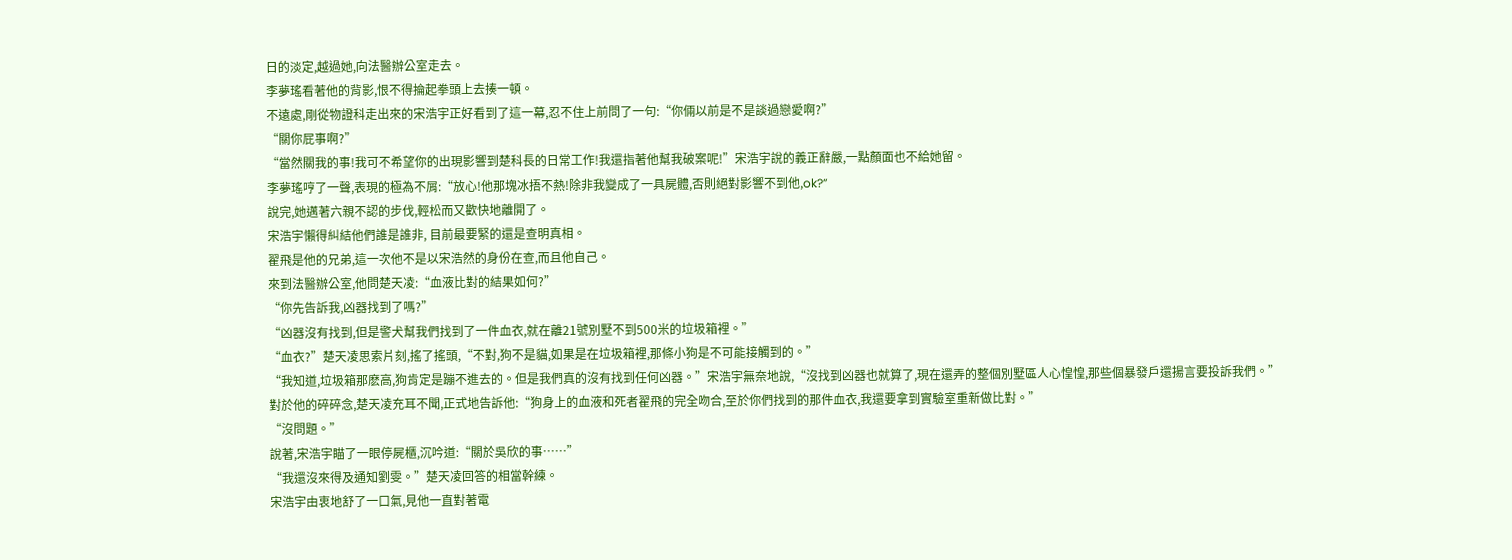日的淡定,越過她,向法醫辦公室走去。
李夢瑤看著他的背影,恨不得掄起拳頭上去揍一頓。
不遠處,剛從物證科走出來的宋浩宇正好看到了這一幕,忍不住上前問了一句:“你倆以前是不是談過戀愛啊?”
“關你屁事啊?”
“當然關我的事!我可不希望你的出現影響到楚科長的日常工作!我還指著他幫我破案呢!”宋浩宇說的義正辭嚴,一點顏面也不給她留。
李夢瑤哼了一聲,表現的極為不屑:“放心!他那塊冰捂不熱!除非我變成了一具屍體,否則絕對影響不到他,ok?”
說完,她邁著六親不認的步伐,輕松而又歡快地離開了。
宋浩宇懶得糾結他們誰是誰非, 目前最要緊的還是查明真相。
翟飛是他的兄弟,這一次他不是以宋浩然的身份在查,而且他自己。
來到法醫辦公室,他問楚天凌:“血液比對的結果如何?”
“你先告訴我,凶器找到了嗎?”
“凶器沒有找到,但是警犬幫我們找到了一件血衣,就在離21號別墅不到500米的垃圾箱裡。”
“血衣?”楚天凌思索片刻,搖了搖頭,“不對,狗不是貓,如果是在垃圾箱裡,那條小狗是不可能接觸到的。”
“我知道,垃圾箱那麽高,狗肯定是蹦不進去的。但是我們真的沒有找到任何凶器。”宋浩宇無奈地說,“沒找到凶器也就算了,現在還弄的整個別墅區人心惶惶,那些個暴發戶還揚言要投訴我們。”
對於他的碎碎念,楚天凌充耳不聞,正式地告訴他:“狗身上的血液和死者翟飛的完全吻合,至於你們找到的那件血衣,我還要拿到實驗室重新做比對。”
“沒問題。”
說著,宋浩宇瞄了一眼停屍櫃,沉吟道:“關於吳欣的事……”
“我還沒來得及通知劉雯。”楚天凌回答的相當幹練。
宋浩宇由衷地舒了一口氣,見他一直對著電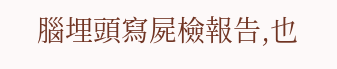腦埋頭寫屍檢報告,也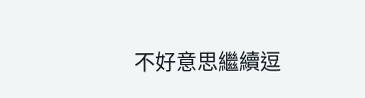不好意思繼續逗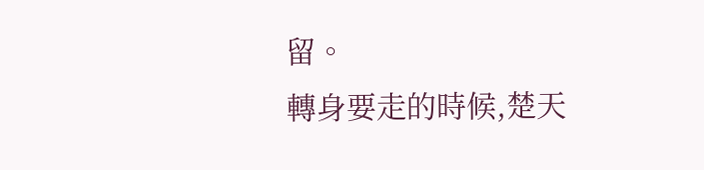留。
轉身要走的時候,楚天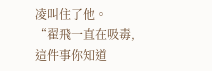凌叫住了他。
“翟飛一直在吸毒,這件事你知道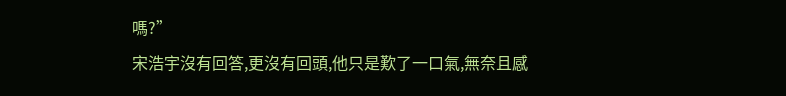嗎?”
宋浩宇沒有回答,更沒有回頭,他只是歎了一口氣,無奈且感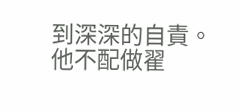到深深的自責。
他不配做翟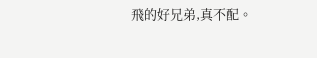飛的好兄弟,真不配。